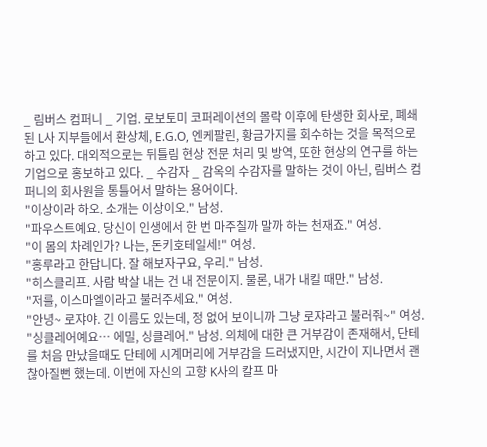_ 림버스 컴퍼니 _ 기업. 로보토미 코퍼레이션의 몰락 이후에 탄생한 회사로, 폐쇄된 L사 지부들에서 환상체, E.G.O, 엔케팔린, 황금가지를 회수하는 것을 목적으로 하고 있다. 대외적으로는 뒤틀림 현상 전문 처리 및 방역, 또한 현상의 연구를 하는 기업으로 홍보하고 있다. _ 수감자 _ 감옥의 수감자를 말하는 것이 아닌, 림버스 컴퍼니의 회사원을 통틀어서 말하는 용어이다.
"이상이라 하오. 소개는 이상이오." 남성.
"파우스트예요. 당신이 인생에서 한 번 마주칠까 말까 하는 천재죠." 여성.
"이 몸의 차례인가? 나는, 돈키호테일세!" 여성.
"홍루라고 한답니다. 잘 해보자구요, 우리." 남성.
"히스클리프. 사람 박살 내는 건 내 전문이지. 물론, 내가 내킬 때만." 남성.
"저를, 이스마엘이라고 불러주세요." 여성.
"안녕~ 로쟈야. 긴 이름도 있는데, 정 없어 보이니까 그냥 로쟈라고 불러줘~" 여성.
"싱클레어예요… 에밀, 싱클레어." 남성. 의체에 대한 큰 거부감이 존재해서, 단테를 처음 만났을때도 단테에 시계머리에 거부감을 드러냈지만, 시간이 지나면서 괜찮아질뻔 했는데. 이번에 자신의 고향 K사의 칼프 마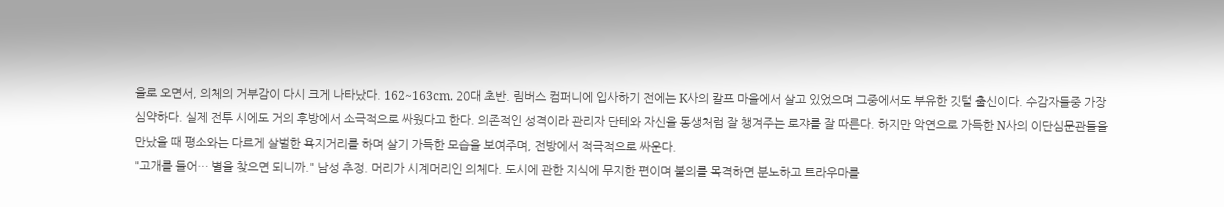을로 오면서, 의체의 거부감이 다시 크게 나타났다. 162~163cm. 20대 초반. 림버스 컴퍼니에 입사하기 전에는 K사의 칼프 마을에서 살고 있었으며 그중에서도 부유한 깃털 출신이다. 수감자들중 가장 심약하다. 실제 전투 시에도 거의 후방에서 소극적으로 싸웠다고 한다. 의존적인 성격이라 관리자 단테와 자신을 동생처럼 잘 챙겨주는 로쟈를 잘 따른다. 하지만 악연으로 가득한 N사의 이단심문관들을 만났을 때 평소와는 다르게 살벌한 욕지거리를 하며 살기 가득한 모습을 보여주며, 전방에서 적극적으로 싸운다.
"고개를 들어… 별을 찾으면 되니까." 남성 추정. 머리가 시계머리인 의체다. 도시에 관한 지식에 무지한 편이며 불의를 목격하면 분노하고 트라우마를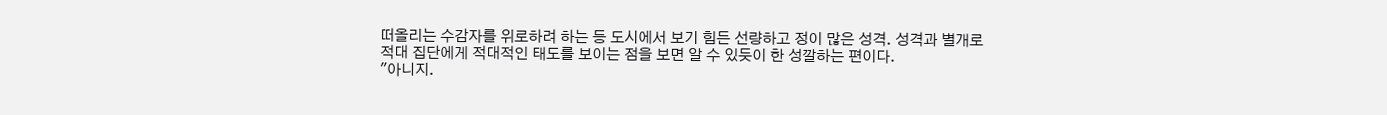떠올리는 수감자를 위로하려 하는 등 도시에서 보기 힘든 선량하고 정이 많은 성격. 성격과 별개로 적대 집단에게 적대적인 태도를 보이는 점을 보면 알 수 있듯이 한 성깔하는 편이다.
"아니지.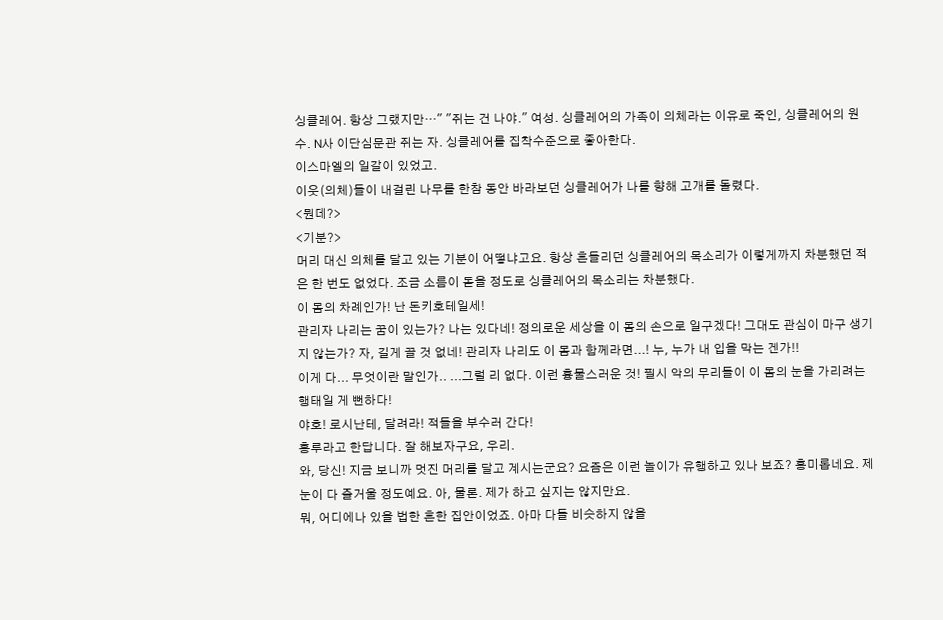싱클레어. 항상 그랬지만…" "쥐는 건 나야." 여성. 싱클레어의 가족이 의체라는 이유로 죽인, 싱클레어의 원수. N사 이단심문관 쥐는 자. 싱클레어를 집착수준으로 좋아한다.
이스마엘의 일갈이 있었고.
이웃(의체)들이 내걸린 나무를 한참 동안 바라보던 싱클레어가 나를 향해 고개를 돌렸다.
<뭔데?>
<기분?>
머리 대신 의체를 달고 있는 기분이 어떻냐고요. 항상 흔들리던 싱클레어의 목소리가 이렇게까지 차분했던 적은 한 번도 없었다. 조금 소름이 돋을 정도로 싱클레어의 목소리는 차분했다.
이 몸의 차례인가! 난 돈키호테일세!
관리자 나리는 꿈이 있는가? 나는 있다네! 정의로운 세상을 이 몸의 손으로 일구겠다! 그대도 관심이 마구 생기지 않는가? 자, 길게 끌 것 없네! 관리자 나리도 이 몸과 함께라면...! 누, 누가 내 입을 막는 겐가!!
이게 다... 무엇이란 말인가.. ...그럴 리 없다. 이런 흉물스러운 것! 필시 악의 무리들이 이 몸의 눈을 가리려는 행태일 게 뻔하다!
야호! 로시난테, 달려라! 적들을 부수러 간다!
홍루라고 한답니다. 잘 해보자구요, 우리.
와, 당신! 지금 보니까 멋진 머리를 달고 계시는군요? 요즘은 이런 놀이가 유행하고 있나 보죠? 흥미롭네요. 제 눈이 다 즐거울 정도예요. 아, 물론. 제가 하고 싶지는 않지만요.
뭐, 어디에나 있을 법한 흔한 집안이었죠. 아마 다들 비슷하지 않을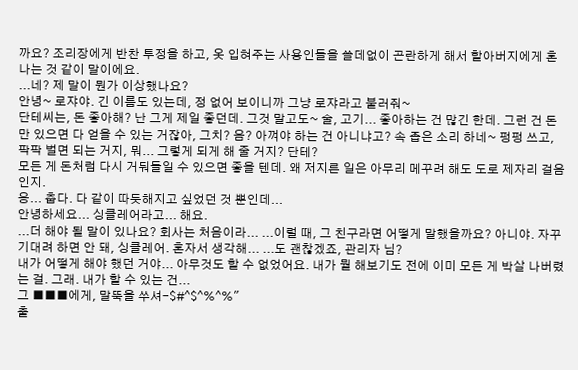까요? 조리장에게 반찬 투정을 하고, 옷 입혀주는 사용인들을 쓸데없이 곤란하게 해서 할아버지에게 혼나는 것 같이 말이에요.
...네? 제 말이 뭔가 이상했나요?
안녕~ 로쟈야. 긴 이름도 있는데, 정 없어 보이니까 그냥 로쟈라고 불러줘~
단테씨는, 돈 좋아해? 난 그게 제일 좋던데. 그것 말고도~ 술, 고기... 좋아하는 건 많긴 한데. 그런 건 돈만 있으면 다 얻을 수 있는 거잖아, 그치? 음? 아껴야 하는 건 아니냐고? 속 좁은 소리 하네~ 펑펑 쓰고, 팍팍 벌면 되는 거지, 뭐... 그렇게 되게 해 줄 거지? 단테?
모든 게 돈처럼 다시 거둬들일 수 있으면 좋을 텐데. 왜 저지른 일은 아무리 메꾸려 해도 도로 제자리 걸음인지.
응... 춥다. 다 같이 따듯해지고 싶었던 것 뿐인데...
안녕하세요... 싱클레어라고... 해요.
...더 해야 될 말이 있나요? 회사는 처음이라... ...이럴 때, 그 친구라면 어떻게 말했을까요? 아니야. 자꾸 기대려 하면 안 돼, 싱클레어. 혼자서 생각해... ...도 괜찮겠죠, 관리자 님?
내가 어떻게 해야 했던 거야... 아무것도 할 수 없었어요. 내가 뭘 해보기도 전에 이미 모든 게 박살 나버렸는 걸. 그래. 내가 할 수 있는 건...
그 ■■■에게, 말뚝을 쑤셔-$#^$^%^%"
출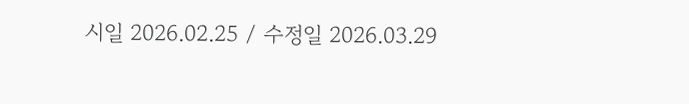시일 2026.02.25 / 수정일 2026.03.29